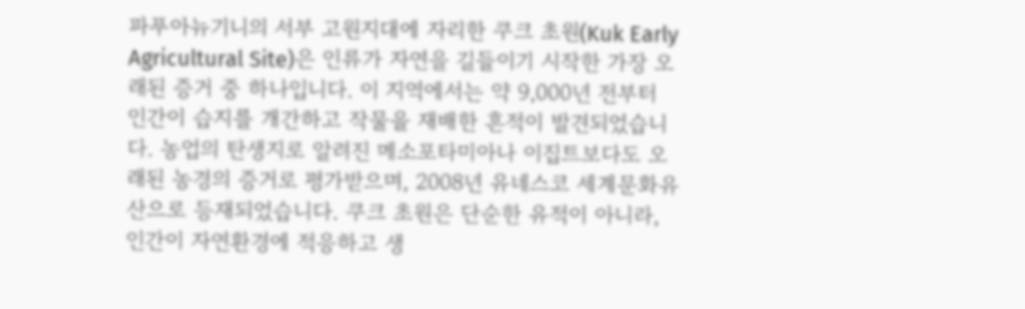파푸아뉴기니의 서부 고원지대에 자리한 쿠크 초원(Kuk Early Agricultural Site)은 인류가 자연을 길들이기 시작한 가장 오래된 증거 중 하나입니다. 이 지역에서는 약 9,000년 전부터 인간이 습지를 개간하고 작물을 재배한 흔적이 발견되었습니다. 농업의 탄생지로 알려진 메소포타미아나 이집트보다도 오래된 농경의 증거로 평가받으며, 2008년 유네스코 세계문화유산으로 등재되었습니다. 쿠크 초원은 단순한 유적이 아니라, 인간이 자연환경에 적응하고 생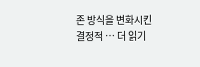존 방식을 변화시킨 결정적 … 더 읽기